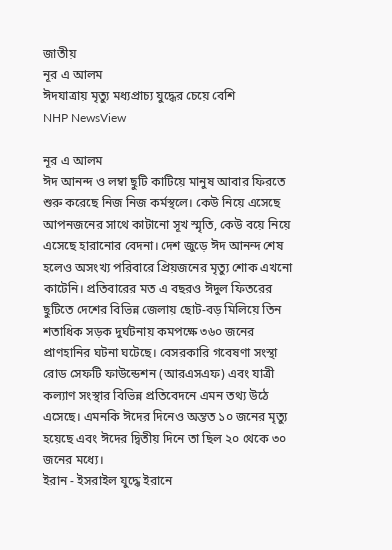জাতীয়
নূর এ আলম
ঈদযাত্রায় মৃত্যু মধ্যপ্রাচ্য যুদ্ধের চেয়ে বেশি
NHP NewsView

নূর এ আলম
ঈদ আনন্দ ও লম্বা ছুটি কাটিয়ে মানুষ আবার ফিরতে শুরু করেছে নিজ নিজ কর্মস্থলে। কেউ নিয়ে এসেছে আপনজনের সাথে কাটানো সূখ স্মৃতি, কেউ বয়ে নিয়ে এসেছে হারানোর বেদনা। দেশ জুড়ে ঈদ আনন্দ শেষ হলেও অসংখ্য পরিবারে প্রিয়জনের মৃত্যু শোক এখনো কাটেনি। প্রতিবারের মত এ বছরও ঈদুল ফিতরের ছুটিতে দেশের বিভিন্ন জেলায় ছোট-বড় মিলিয়ে তিন শতাধিক সড়ক দুর্ঘটনায় কমপক্ষে ৩৬০ জনের প্রাণহানির ঘটনা ঘটেছে। বেসরকারি গবেষণা সংস্থা রোড সেফটি ফাউন্ডেশন (আরএসএফ) এবং যাত্রী কল্যাণ সংস্থার বিভিন্ন প্রতিবেদনে এমন তথ্য উঠে এসেছে। এমনকি ঈদের দিনেও অন্তত ১০ জনের মৃত্যু হয়েছে এবং ঈদের দ্বিতীয় দিনে তা ছিল ২০ থেকে ৩০ জনের মধ্যে।
ইরান - ইসরাইল যুদ্ধে ইরানে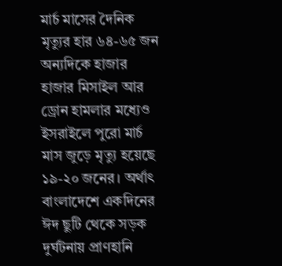মার্চ মাসের দৈনিক মৃত্যুর হার ৬৪-৬৫ জন অন্যদিকে হাজার হাজার মিসাইল আর ড্রোন হামলার মধ্যেও ইসরাইলে পুরো মার্চ মাস জুড়ে মৃত্যু হয়েছে ১৯-২০ জনের। অর্থাৎ বাংলাদেশে একদিনের ঈদ ছুটি থেকে সড়ক দুর্ঘটনায় প্রাণহানি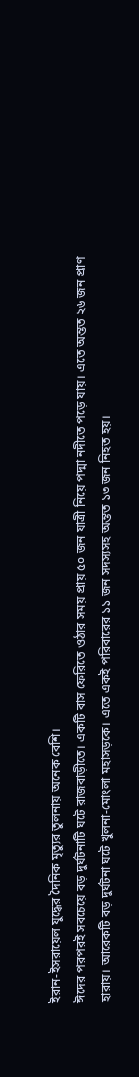ইরান-ইসরায়েল যুদ্ধের দৈনিক মৃত্যুর তুলনায় অনেক বেশি।
ঈদের পরপরই সবচেয়ে বড় দুর্ঘটনাটি ঘটে রাজবাড়ীতে। একটি বাস ফেরিতে ওঠার সময় প্রায় ৫০ জন যাত্রী নিয়ে পদ্মা নদীতে পড়ে যায়। এতে অন্তত ২৬ জন প্রাণ হারায়। আরেকটি বড় দুর্ঘটনা ঘটে খুলনা-মোংলা মহাসড়কে। এতে একই পরিবারের ১১ জন সদস্যসহ অন্তত ১৩ জন নিহত হয়।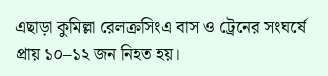এছাড়া কুমিল্লা রেলক্রসিংএ বাস ও ট্রেনের সংঘর্ষে প্রায় ১০–১২ জন নিহত হয়।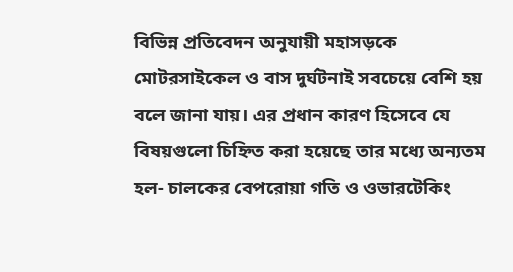বিভিন্ন প্রতিবেদন অনুযায়ী মহাসড়কে মোটরসাইকেল ও বাস দুর্ঘটনাই সবচেয়ে বেশি হয় বলে জানা যায়। এর প্রধান কারণ হিসেবে যে বিষয়গুলো চিহ্নিত করা হয়েছে তার মধ্যে অন্যতম হল- চালকের বেপরোয়া গতি ও ওভারটেকিং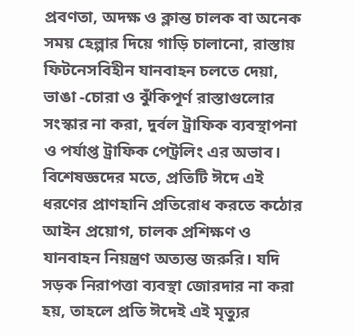প্রবণতা, অদক্ষ ও ক্লান্ত চালক বা অনেক সময় হেল্পার দিয়ে গাড়ি চালানো, রাস্তায় ফিটনেসবিহীন যানবাহন চলতে দেয়া, ভাঙা -চোরা ও ঝুঁকিপূর্ণ রাস্তাগুলোর সংস্কার না করা, দুর্বল ট্রাফিক ব্যবস্থাপনা ও পর্যাপ্ত ট্রাফিক পেট্রলিং এর অভাব।
বিশেষজ্ঞদের মতে, প্রতিটি ঈদে এই ধরণের প্রাণহানি প্রতিরোধ করতে কঠোর আইন প্রয়োগ, চালক প্রশিক্ষণ ও যানবাহন নিয়ন্ত্রণ অত্যন্ত জরুরি। যদি সড়ক নিরাপত্তা ব্যবস্থা জোরদার না করা হয়, তাহলে প্রতি ঈদেই এই মৃত্যুর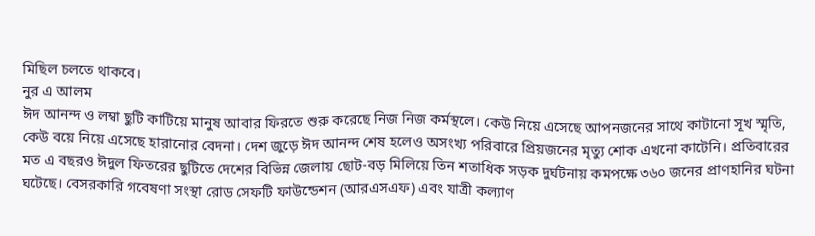মিছিল চলতে থাকবে।
নুর এ আলম
ঈদ আনন্দ ও লম্বা ছুটি কাটিয়ে মানুষ আবার ফিরতে শুরু করেছে নিজ নিজ কর্মস্থলে। কেউ নিয়ে এসেছে আপনজনের সাথে কাটানো সূখ স্মৃতি, কেউ বয়ে নিয়ে এসেছে হারানোর বেদনা। দেশ জুড়ে ঈদ আনন্দ শেষ হলেও অসংখ্য পরিবারে প্রিয়জনের মৃত্যু শোক এখনো কাটেনি। প্রতিবারের মত এ বছরও ঈদুল ফিতরের ছুটিতে দেশের বিভিন্ন জেলায় ছোট-বড় মিলিয়ে তিন শতাধিক সড়ক দুর্ঘটনায় কমপক্ষে ৩৬০ জনের প্রাণহানির ঘটনা ঘটেছে। বেসরকারি গবেষণা সংস্থা রোড সেফটি ফাউন্ডেশন (আরএসএফ) এবং যাত্রী কল্যাণ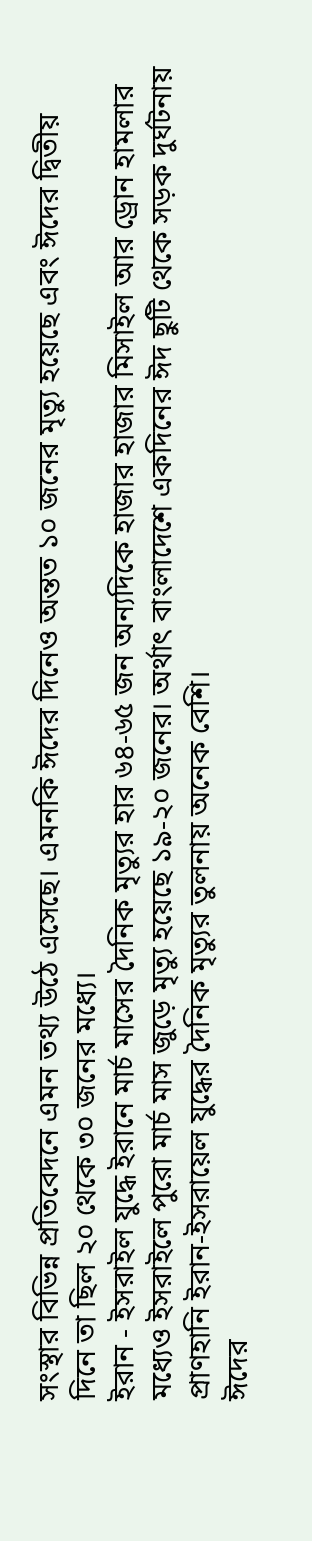সংস্থার বিভিন্ন প্রতিবেদনে এমন তথ্য উঠে এসেছে। এমনকি ঈদের দিনেও অন্তত ১০ জনের মৃত্যু হয়েছে এবং ঈদের দ্বিতীয় দিনে তা ছিল ২০ থেকে ৩০ জনের মধ্যে।
ইরান - ইসরাইল যুদ্ধে ইরানে মার্চ মাসের দৈনিক মৃত্যুর হার ৬৪-৬৫ জন অন্যদিকে হাজার হাজার মিসাইল আর ড্রোন হামলার মধ্যেও ইসরাইলে পুরো মার্চ মাস জুড়ে মৃত্যু হয়েছে ১৯-২০ জনের। অর্থাৎ বাংলাদেশে একদিনের ঈদ ছুটি থেকে সড়ক দুর্ঘটনায় প্রাণহানি ইরান-ইসরায়েল যুদ্ধের দৈনিক মৃত্যুর তুলনায় অনেক বেশি।
ঈদের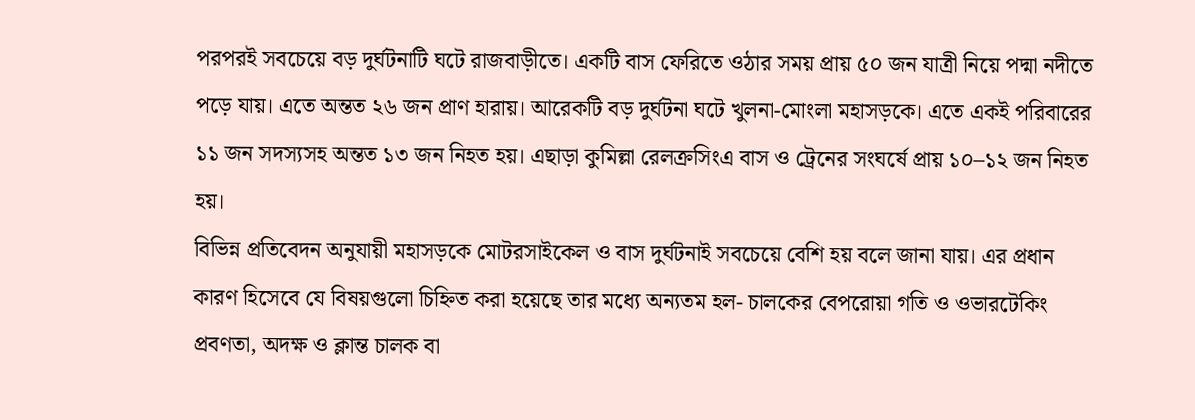পরপরই সবচেয়ে বড় দুর্ঘটনাটি ঘটে রাজবাড়ীতে। একটি বাস ফেরিতে ওঠার সময় প্রায় ৫০ জন যাত্রী নিয়ে পদ্মা নদীতে পড়ে যায়। এতে অন্তত ২৬ জন প্রাণ হারায়। আরেকটি বড় দুর্ঘটনা ঘটে খুলনা-মোংলা মহাসড়কে। এতে একই পরিবারের ১১ জন সদস্যসহ অন্তত ১৩ জন নিহত হয়। এছাড়া কুমিল্লা রেলক্রসিংএ বাস ও ট্রেনের সংঘর্ষে প্রায় ১০–১২ জন নিহত হয়।
বিভিন্ন প্রতিবেদন অনুযায়ী মহাসড়কে মোটরসাইকেল ও বাস দুর্ঘটনাই সবচেয়ে বেশি হয় বলে জানা যায়। এর প্রধান কারণ হিসেবে যে বিষয়গুলো চিহ্নিত করা হয়েছে তার মধ্যে অন্যতম হল- চালকের বেপরোয়া গতি ও ওভারটেকিং প্রবণতা, অদক্ষ ও ক্লান্ত চালক বা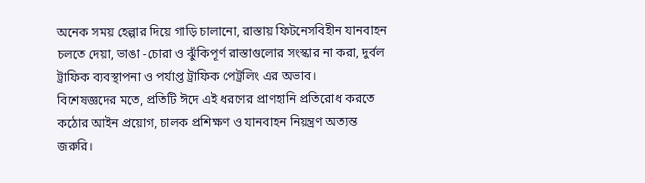অনেক সময় হেল্পার দিয়ে গাড়ি চালানো, রাস্তায় ফিটনেসবিহীন যানবাহন চলতে দেয়া, ভাঙা -চোরা ও ঝুঁকিপূর্ণ রাস্তাগুলোর সংস্কার না করা, দুর্বল ট্রাফিক ব্যবস্থাপনা ও পর্যাপ্ত ট্রাফিক পেট্রলিং এর অভাব।
বিশেষজ্ঞদের মতে, প্রতিটি ঈদে এই ধরণের প্রাণহানি প্রতিরোধ করতে কঠোর আইন প্রয়োগ, চালক প্রশিক্ষণ ও যানবাহন নিয়ন্ত্রণ অত্যন্ত জরুরি।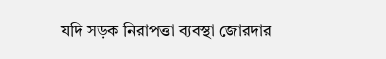যদি সড়ক নিরাপত্তা ব্যবস্থা জোরদার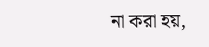না করা হয়,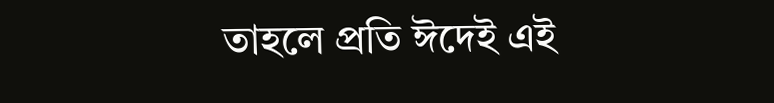তাহলে প্রতি ঈদেই এই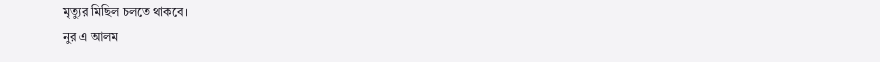মৃত্যুর মিছিল চলতে থাকবে।
নুর এ আলম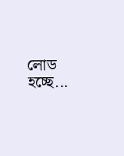লোড হচ্ছে...